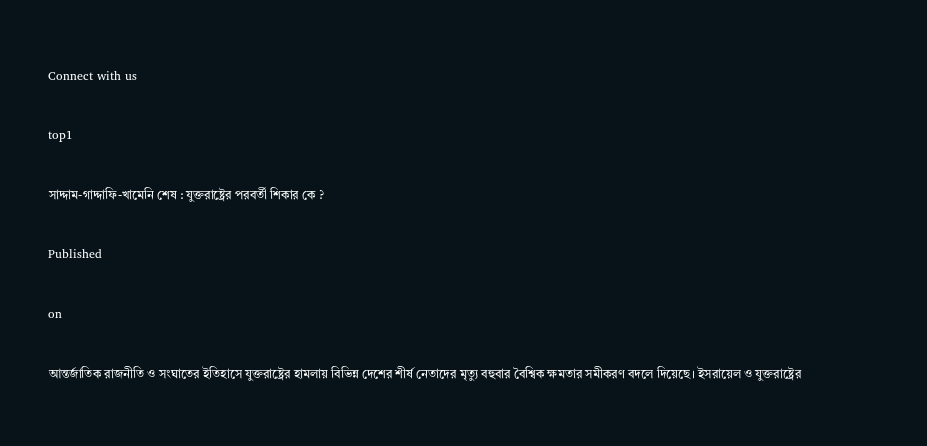Connect with us

top1

সাদ্দাম-গাদ্দাফি-খামেনি শেষ : যুক্তরাষ্ট্রের পরবর্তী শিকার কে ?

Published

on

আন্তর্জাতিক রাজনীতি ও সংঘাতের ইতিহাসে যুক্তরাষ্ট্রের হামলায় বিভিন্ন দেশের শীর্ষ নেতাদের মৃত্যু বহুবার বৈশ্বিক ক্ষমতার সমীকরণ বদলে দিয়েছে। ইসরায়েল ও যুক্তরাষ্ট্রের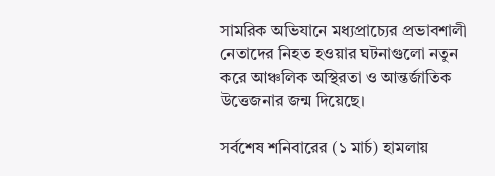সামরিক অভিযানে মধ্যপ্রাচ্যের প্রভাবশালী নেতাদের নিহত হওয়ার ঘটনাগুলো নতুন করে আঞ্চলিক অস্থিরতা ও আন্তর্জাতিক উত্তেজনার জন্ম দিয়েছে।

সর্বশেষ শনিবারের (১ মার্চ) হামলায়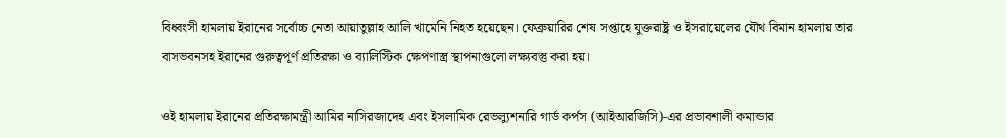বিধ্বংসী হামলায় ইরানের সর্বোচ্চ নেতা আয়াতুল্লাহ আলি খামেনি নিহত হয়েছেন। ফেব্রুয়ারির শেষ সপ্তাহে যুক্তরাষ্ট্র ও ইসরায়েলের যৌথ বিমান হামলায় তার বাসভবনসহ ইরানের গুরুত্বপূর্ণ প্রতিরক্ষা ও ব্যালিস্টিক ক্ষেপণাস্ত্র স্থাপনাগুলো লক্ষ্যবস্তু করা হয়।

ওই হামলায় ইরানের প্রতিরক্ষামন্ত্রী আমির নাসিরজাদেহ এবং ইসলামিক রেভল্যুশনারি গার্ড কর্পস (আইআরজিসি)-এর প্রভাবশালী কমান্ডার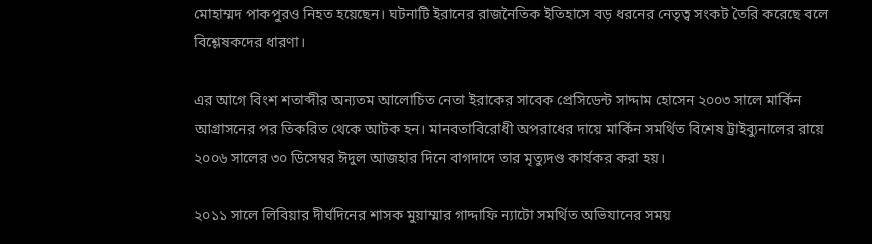মোহাম্মদ পাকপুরও নিহত হয়েছেন। ঘটনাটি ইরানের রাজনৈতিক ইতিহাসে বড় ধরনের নেতৃত্ব সংকট তৈরি করেছে বলে বিশ্লেষকদের ধারণা।

এর আগে বিংশ শতাব্দীর অন্যতম আলোচিত নেতা ইরাকের সাবেক প্রেসিডেন্ট সাদ্দাম হোসেন ২০০৩ সালে মার্কিন আগ্রাসনের পর তিকরিত থেকে আটক হন। মানবতাবিরোধী অপরাধের দায়ে মার্কিন সমর্থিত বিশেষ ট্রাইব্যুনালের রায়ে ২০০৬ সালের ৩০ ডিসেম্বর ঈদুল আজহার দিনে বাগদাদে তার মৃত্যুদণ্ড কার্যকর করা হয়।

২০১১ সালে লিবিয়ার দীর্ঘদিনের শাসক মুয়াম্মার গাদ্দাফি ন্যাটো সমর্থিত অভিযানের সময়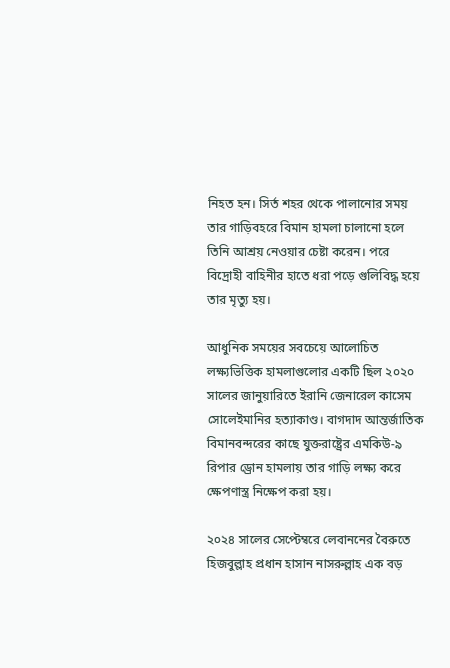নিহত হন। সির্ত শহর থেকে পালানোর সময় তার গাড়িবহরে বিমান হামলা চালানো হলে তিনি আশ্রয় নেওয়ার চেষ্টা করেন। পরে বিদ্রোহী বাহিনীর হাতে ধরা পড়ে গুলিবিদ্ধ হয়ে তার মৃত্যু হয়।

আধুনিক সময়ের সবচেয়ে আলোচিত লক্ষ্যভিত্তিক হামলাগুলোর একটি ছিল ২০২০ সালের জানুয়ারিতে ইরানি জেনারেল কাসেম সোলেইমানির হত্যাকাণ্ড। বাগদাদ আন্তর্জাতিক বিমানবন্দরের কাছে যুক্তরাষ্ট্রের এমকিউ-৯ রিপার ড্রোন হামলায় তার গাড়ি লক্ষ্য করে ক্ষেপণাস্ত্র নিক্ষেপ করা হয়।

২০২৪ সালের সেপ্টেম্বরে লেবাননের বৈরুতে হিজবুল্লাহ প্রধান হাসান নাসরুল্লাহ এক বড়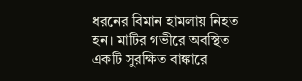ধরনের বিমান হামলায় নিহত হন। মাটির গভীরে অবস্থিত একটি সুরক্ষিত বাঙ্কারে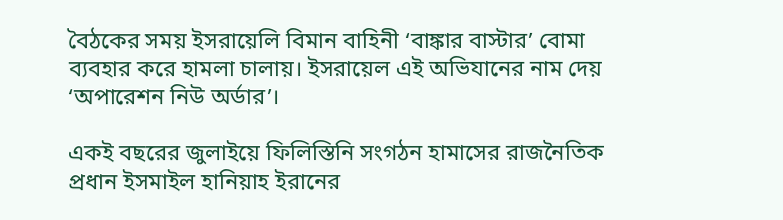বৈঠকের সময় ইসরায়েলি বিমান বাহিনী ‘বাঙ্কার বাস্টার’ বোমা ব্যবহার করে হামলা চালায়। ইসরায়েল এই অভিযানের নাম দেয় ‘অপারেশন নিউ অর্ডার’।

একই বছরের জুলাইয়ে ফিলিস্তিনি সংগঠন হামাসের রাজনৈতিক প্রধান ইসমাইল হানিয়াহ ইরানের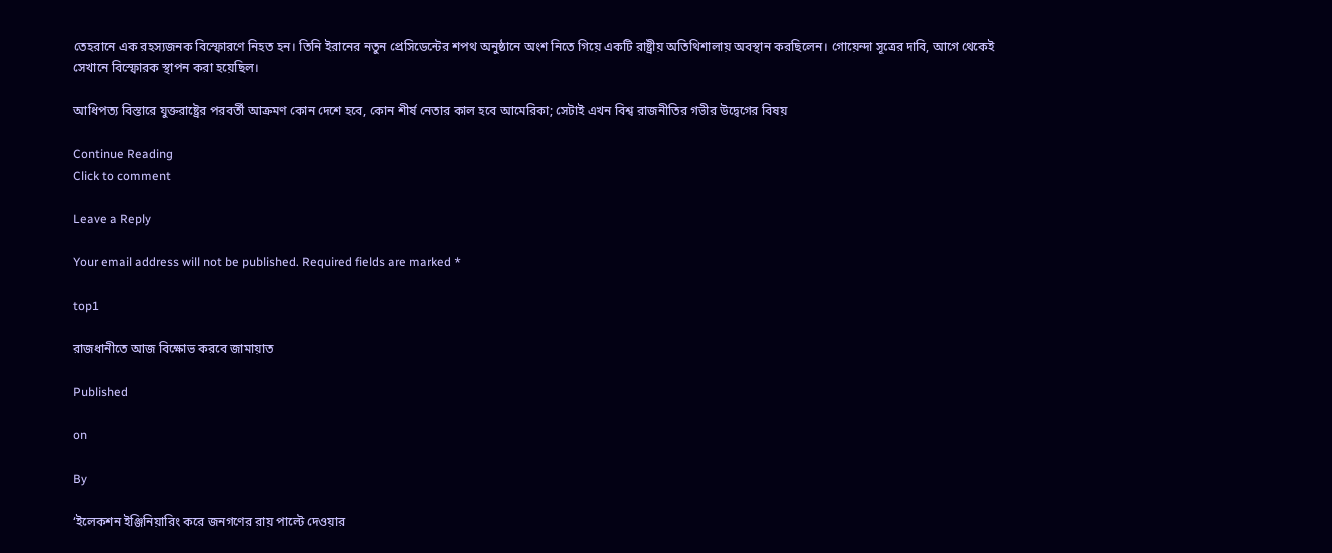তেহরানে এক রহস্যজনক বিস্ফোরণে নিহত হন। তিনি ইরানের নতুন প্রেসিডেন্টের শপথ অনুষ্ঠানে অংশ নিতে গিয়ে একটি রাষ্ট্রীয় অতিথিশালায় অবস্থান করছিলেন। গোয়েন্দা সূত্রের দাবি, আগে থেকেই সেখানে বিস্ফোরক স্থাপন করা হয়েছিল।

আধিপত্য বিস্তারে যুক্তরাষ্ট্রের পরবর্তী আক্রমণ কোন দেশে হবে, কোন শীর্ষ নেতার কাল হবে আমেরিকা; সেটাই এখন বিশ্ব রাজনীতির গভীর উদ্বেগের বিষয়

Continue Reading
Click to comment

Leave a Reply

Your email address will not be published. Required fields are marked *

top1

রাজধানীতে আজ বিক্ষোভ করবে জামায়াত

Published

on

By

‘ইলেকশন ইঞ্জিনিয়ারিং করে জনগণের রায় পাল্টে দেওয়ার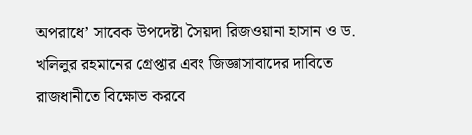অপরাধে’ সাবেক উপদেষ্টা সৈয়দা রিজওয়ানা হাসান ও ড. খলিলুর রহমানের গ্রেপ্তার এবং জিজ্ঞাসাবাদের দাবিতে রাজধানীতে বিক্ষোভ করবে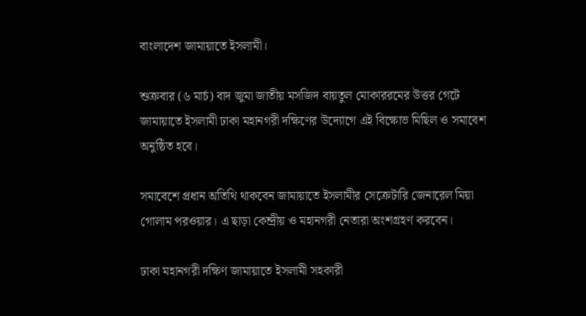বাংলাদেশ জামায়াতে ইসলামী।

শুক্রবার (৬ মার্চ) বাদ জুমা জাতীয় মসজিদ বায়তুল মোকাররমের উত্তর গেটে জামায়াতে ইসলামী ঢাকা মহানগরী দক্ষিণের উদ্যোগে এই বিক্ষোভ মিছিল ও সমাবেশ অনুষ্ঠিত হবে।

সমাবেশে প্রধান অতিথি থাকবেন জামায়াতে ইসলামীর সেক্রেটারি জেনারেল মিয়া গোলাম পরওয়ার। এ ছাড়া কেন্দ্রীয় ও মহানগরী নেতারা অংশগ্রহণ করবেন।

ঢাকা মহানগরী দক্ষিণ জামায়াতে ইসলামী সহকারী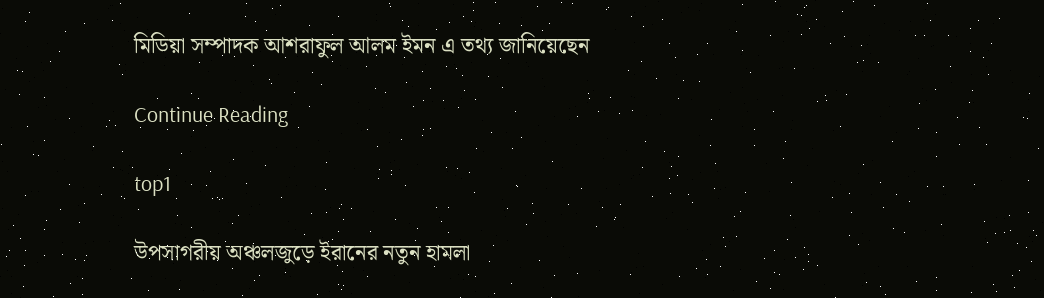মিডিয়া সম্পাদক আশরাফুল আলম ইমন এ তথ্য জানিয়েছেন

Continue Reading

top1

উপসাগরীয় অঞ্চলজুড়ে ইরানের নতুন হামলা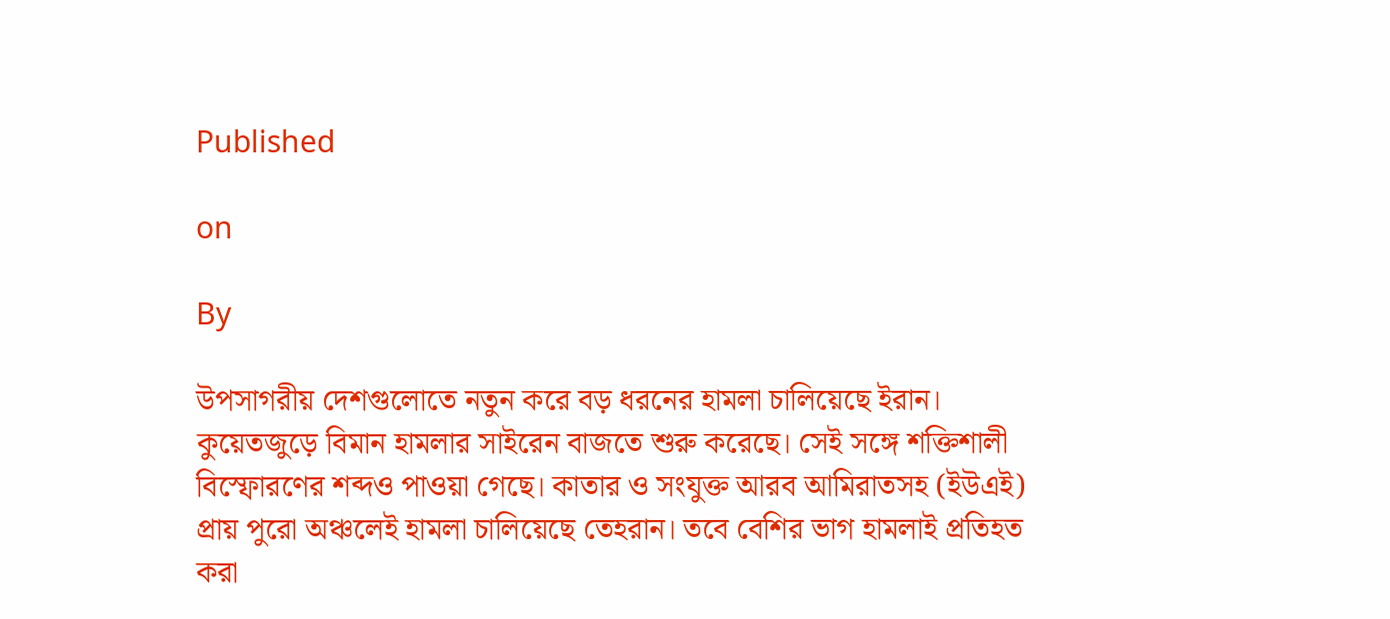Published

on

By

উপসাগরীয় দেশগুলোতে নতুন করে বড় ধরনের হামলা চালিয়েছে ইরান। কুয়েতজুড়ে বিমান হামলার সাইরেন বাজতে শুরু করেছে। সেই সঙ্গে শক্তিশালী বিস্ফোরণের শব্দও পাওয়া গেছে। কাতার ও সংযুক্ত আরব আমিরাতসহ (ইউএই) প্রায় পুরো অঞ্চলেই হামলা চালিয়েছে তেহরান। তবে বেশির ভাগ হামলাই প্রতিহত করা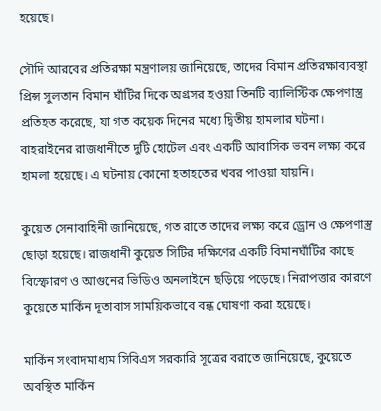হয়েছে।

সৌদি আরবের প্রতিরক্ষা মন্ত্রণালয় জানিয়েছে, তাদের বিমান প্রতিরক্ষাব্যবস্থা প্রিন্স সুলতান বিমান ঘাঁটির দিকে অগ্রসর হওয়া তিনটি ব্যালিস্টিক ক্ষেপণাস্ত্র প্রতিহত করেছে, যা গত কয়েক দিনের মধ্যে দ্বিতীয় হামলার ঘটনা। বাহরাইনের রাজধানীতে দুটি হোটেল এবং একটি আবাসিক ভবন লক্ষ্য করে হামলা হয়েছে। এ ঘটনায় কোনো হতাহতের খবর পাওয়া যায়নি।

কুয়েত সেনাবাহিনী জানিয়েছে, গত রাতে তাদের লক্ষ্য করে ড্রোন ও ক্ষেপণাস্ত্র ছোড়া হয়েছে। রাজধানী কুয়েত সিটির দক্ষিণের একটি বিমানঘাঁটির কাছে বিস্ফোরণ ও আগুনের ভিডিও অনলাইনে ছড়িয়ে পড়েছে। নিরাপত্তার কারণে কুয়েতে মার্কিন দূতাবাস সাময়িকভাবে বন্ধ ঘোষণা করা হয়েছে।

মার্কিন সংবাদমাধ্যম সিবিএস সরকারি সূত্রের বরাতে জানিয়েছে, কুয়েতে অবস্থিত মার্কিন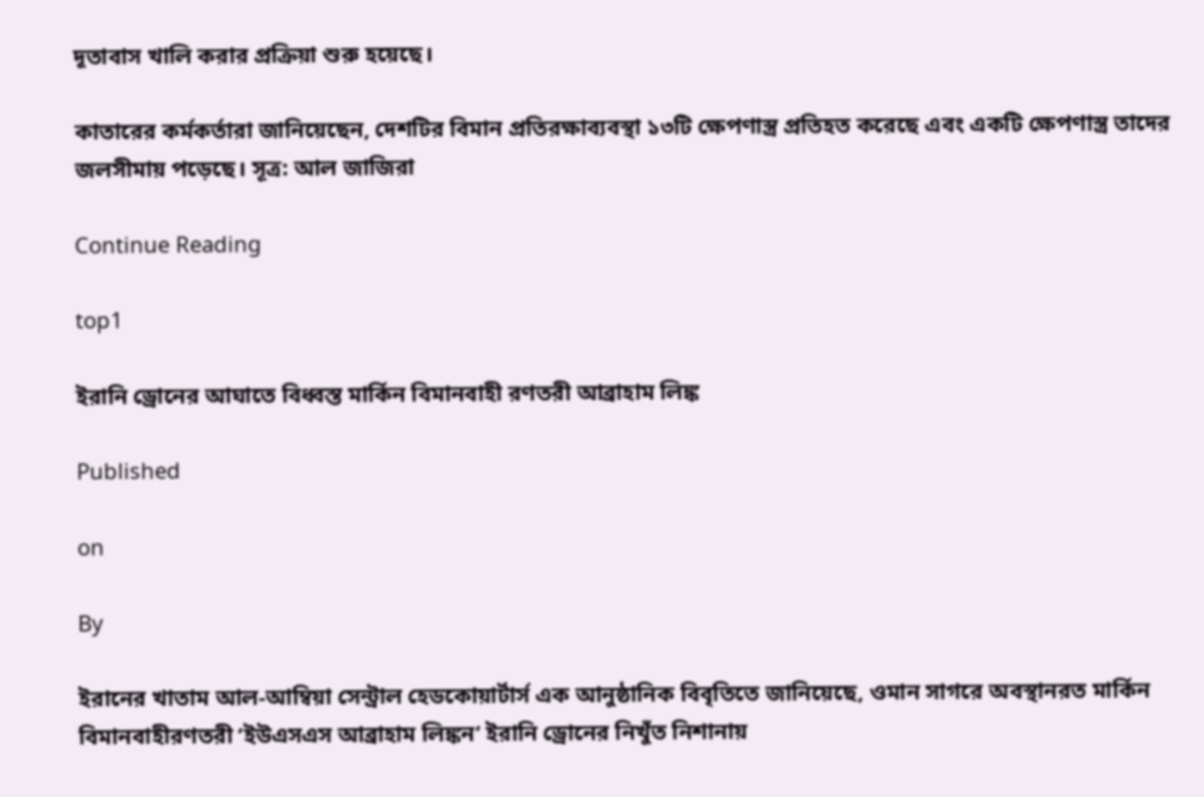দূতাবাস খালি করার প্রক্রিয়া শুরু হয়েছে।

কাতারের কর্মকর্তারা জানিয়েছেন, দেশটির বিমান প্রতিরক্ষাব্যবস্থা ১৩টি ক্ষেপণাস্ত্র প্রতিহত করেছে এবং একটি ক্ষেপণাস্ত্র তাদের জলসীমায় পড়েছে। সূত্র: আল জাজিরা

Continue Reading

top1

ইরানি ড্রোনের আঘাতে বিধ্বস্ত মার্কিন বিমানবাহী রণতরী আব্রাহাম লিঙ্ক

Published

on

By

ইরানের খাতাম আল-আম্বিয়া সেন্ট্রাল হেডকোয়ার্টার্স এক আনুষ্ঠানিক বিবৃতিতে জানিয়েছে, ওমান সাগরে অবস্থানরত মার্কিন বিমানবাহীরণতরী ‘ইউএসএস আব্রাহাম লিঙ্কন’ ইরানি ড্রোনের নিখুঁত নিশানায়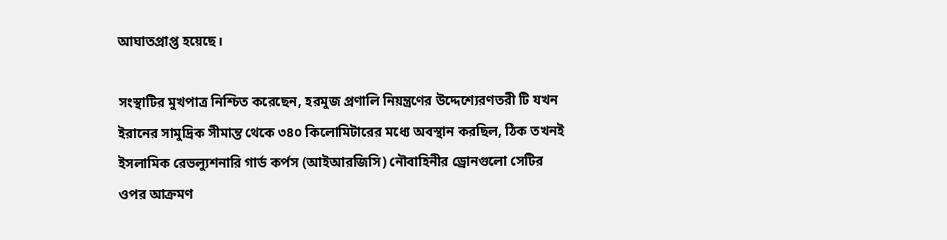আঘাতপ্রাপ্ত হয়েছে।

সংস্থাটির মুখপাত্র নিশ্চিত করেছেন, হরমুজ প্রণালি নিয়ন্ত্রণের উদ্দেশ্যেরণতরী টি যখন ইরানের সামুদ্রিক সীমান্ত থেকে ৩৪০ কিলোমিটারের মধ্যে অবস্থান করছিল, ঠিক তখনই ইসলামিক রেভল্যুশনারি গার্ড কর্পস (আইআরজিসি) নৌবাহিনীর ড্রোনগুলো সেটির ওপর আক্রমণ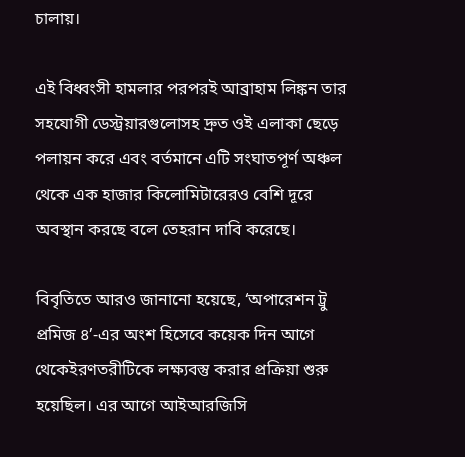চালায়।

এই বিধ্বংসী হামলার পরপরই আব্রাহাম লিঙ্কন তার সহযোগী ডেস্ট্রয়ারগুলোসহ দ্রুত ওই এলাকা ছেড়ে পলায়ন করে এবং বর্তমানে এটি সংঘাতপূর্ণ অঞ্চল থেকে এক হাজার কিলোমিটারেরও বেশি দূরে অবস্থান করছে বলে তেহরান দাবি করেছে।

বিবৃতিতে আরও জানানো হয়েছে, ‘অপারেশন ট্রু প্রমিজ ৪’-এর অংশ হিসেবে কয়েক দিন আগে থেকেইরণতরীটিকে লক্ষ্যবস্তু করার প্রক্রিয়া শুরু হয়েছিল। এর আগে আইআরজিসি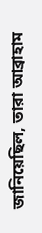জানিয়েছিল, তারা আব্রাহাম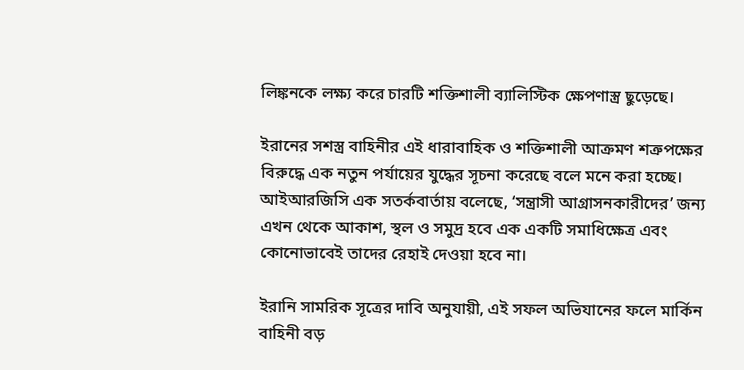লিঙ্কনকে লক্ষ্য করে চারটি শক্তিশালী ব্যালিস্টিক ক্ষেপণাস্ত্র ছুড়েছে।

ইরানের সশস্ত্র বাহিনীর এই ধারাবাহিক ও শক্তিশালী আক্রমণ শত্রুপক্ষের বিরুদ্ধে এক নতুন পর্যায়ের যুদ্ধের সূচনা করেছে বলে মনে করা হচ্ছে। আইআরজিসি এক সতর্কবার্তায় বলেছে, ‘সন্ত্রাসী আগ্রাসনকারীদের’ জন্য এখন থেকে আকাশ, স্থল ও সমুদ্র হবে এক একটি সমাধিক্ষেত্র এবং কোনোভাবেই তাদের রেহাই দেওয়া হবে না।

ইরানি সামরিক সূত্রের দাবি অনুযায়ী, এই সফল অভিযানের ফলে মার্কিন বাহিনী বড়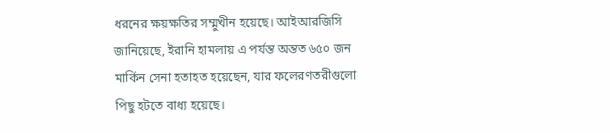ধরনের ক্ষয়ক্ষতির সম্মুখীন হয়েছে। আইআরজিসি জানিয়েছে, ইরানি হামলায় এ পর্যন্ত অন্তত ৬৫০ জন মার্কিন সেনা হতাহত হয়েছেন, যার ফলেরণতরীগুলো পিছু হটতে বাধ্য হয়েছে।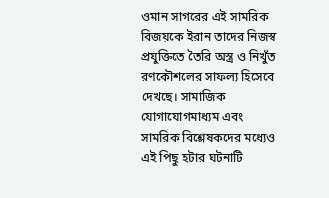ওমান সাগরের এই সামরিক বিজয়কে ইরান তাদের নিজস্ব প্রযুক্তিতে তৈরি অস্ত্র ও নিখুঁত রণকৌশলের সাফল্য হিসেবে দেখছে। সামাজিক যোগাযোগমাধ্যম এবং সামরিক বিশ্লেষকদের মধ্যেও এই পিছু হটার ঘটনাটি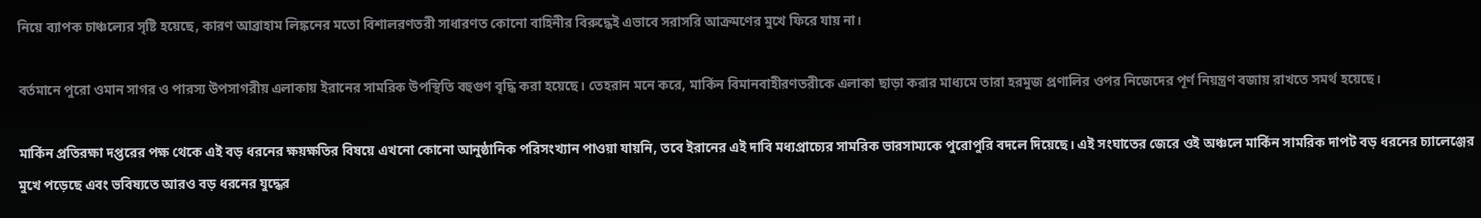নিয়ে ব্যাপক চাঞ্চল্যের সৃষ্টি হয়েছে, কারণ আব্রাহাম লিঙ্কনের মতো বিশালরণতরী সাধারণত কোনো বাহিনীর বিরুদ্ধেই এভাবে সরাসরি আক্রমণের মুখে ফিরে যায় না।

বর্তমানে পুরো ওমান সাগর ও পারস্য উপসাগরীয় এলাকায় ইরানের সামরিক উপস্থিতি বহুগুণ বৃদ্ধি করা হয়েছে। তেহরান মনে করে, মার্কিন বিমানবাহীরণতরীকে এলাকা ছাড়া করার মাধ্যমে তারা হরমুজ প্রণালির ওপর নিজেদের পূর্ণ নিয়ন্ত্রণ বজায় রাখতে সমর্থ হয়েছে।

মার্কিন প্রতিরক্ষা দপ্তরের পক্ষ থেকে এই বড় ধরনের ক্ষয়ক্ষতির বিষয়ে এখনো কোনো আনুষ্ঠানিক পরিসংখ্যান পাওয়া যায়নি, তবে ইরানের এই দাবি মধ্যপ্রাচ্যের সামরিক ভারসাম্যকে পুরোপুরি বদলে দিয়েছে। এই সংঘাতের জেরে ওই অঞ্চলে মার্কিন সামরিক দাপট বড় ধরনের চ্যালেঞ্জের মুখে পড়েছে এবং ভবিষ্যতে আরও বড় ধরনের যুদ্ধের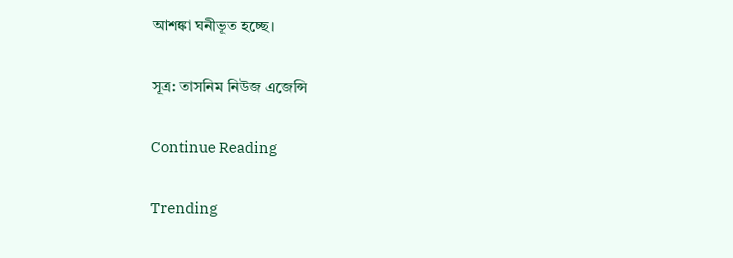আশঙ্কা ঘনীভূত হচ্ছে।

সূত্র: তাসনিম নিউজ এজেন্সি

Continue Reading

Trending